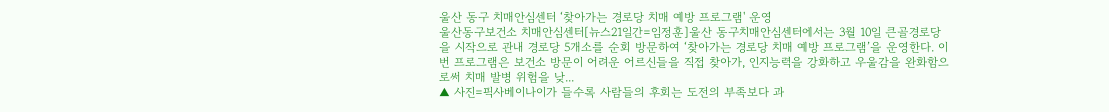울산 동구 치매안심센터 ‘찾아가는 경로당 치매 예방 프로그램' 운영
울산동구보건소 치매안심센터[뉴스21일간=임정훈]울산 동구치매안심센터에서는 3월 10일 큰골경로당을 시작으로 관내 경로당 5개소를 순회 방문하여 ‘찾아가는 경로당 치매 예방 프로그램’을 운영한다. 이번 프로그램은 보건소 방문이 어려운 어르신들을 직접 찾아가, 인지능력을 강화하고 우울감을 완화함으로써 치매 발병 위험을 낮...
▲ 사진=픽사베이나이가 들수록 사람들의 후회는 도전의 부족보다 과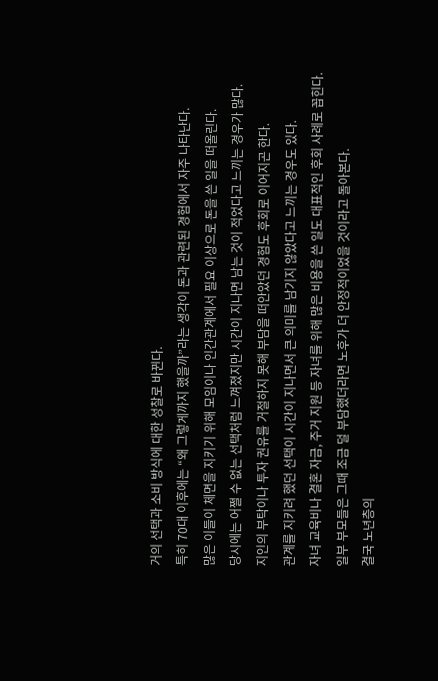거의 선택과 소비 방식에 대한 성찰로 바뀐다.
특히 70대 이후에는 “왜 그렇게까지 했을까”라는 생각이 돈과 관련된 경험에서 자주 나타난다.
많은 이들이 체면을 지키기 위해 모임이나 인간관계에서 필요 이상으로 돈을 쓴 일을 떠올린다.
당시에는 어쩔 수 없는 선택처럼 느껴졌지만 시간이 지나면 남는 것이 적었다고 느끼는 경우가 많다.
지인의 부탁이나 투자 권유를 거절하지 못해 부담을 떠안았던 경험도 후회로 이어지곤 한다.
관계를 지키려 했던 선택이 시간이 지나면서 큰 의미를 남기지 않았다고 느끼는 경우도 있다.
자녀 교육비나 결혼 자금, 주거 지원 등 자녀를 위해 많은 비용을 쓴 일도 대표적인 후회 사례로 꼽힌다.
일부 부모들은 그때 조금 덜 부담했더라면 노후가 더 안정적이었을 것이라고 돌아본다.
결국 노년층의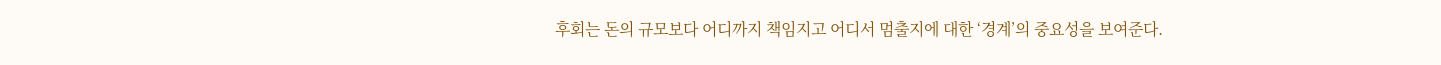후회는 돈의 규모보다 어디까지 책임지고 어디서 멈출지에 대한 ‘경계’의 중요성을 보여준다.